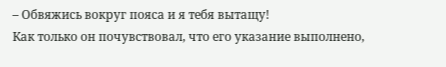– Обвяжись вокруг пояса и я тебя вытащу!
Как только он почувствовал, что его указание выполнено,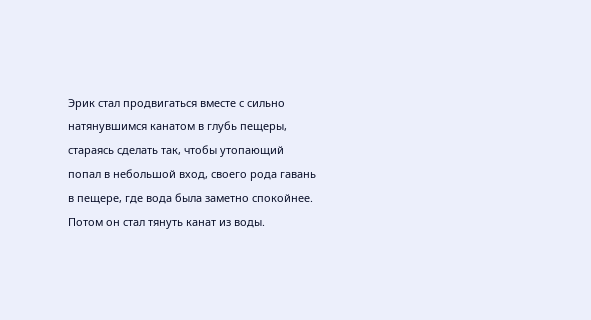Эрик стал продвигаться вместе с сильно натянувшимся канатом в глубь пещеры, стараясь сделать так, чтобы утопающий попал в небольшой вход, своего рода гавань в пещере, где вода была заметно спокойнее. Потом он стал тянуть канат из воды.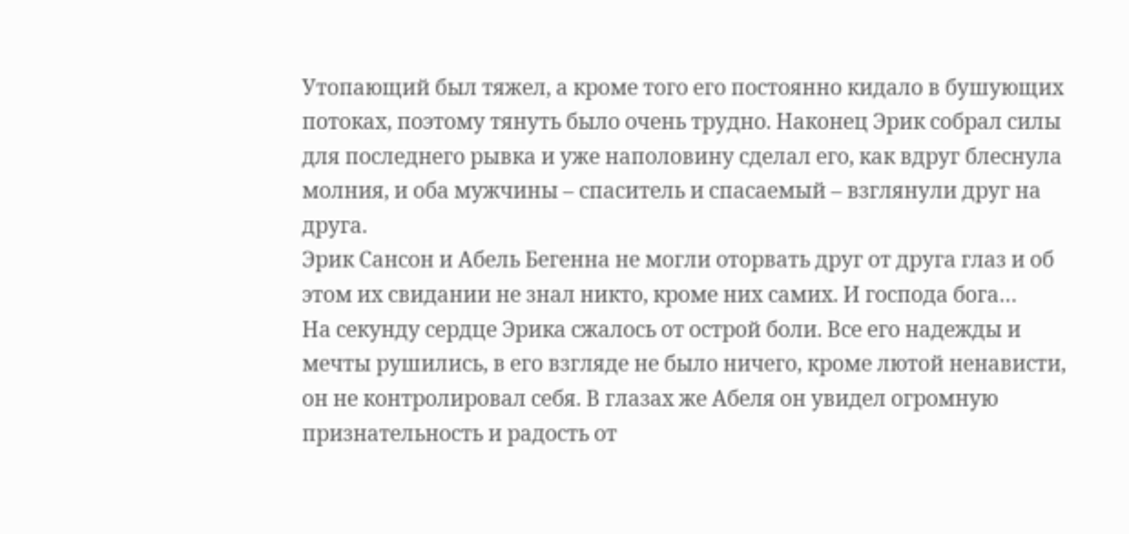Утопающий был тяжел, а кроме того его постоянно кидало в бушующих потоках, поэтому тянуть было очень трудно. Наконец Эрик собрал силы для последнего рывка и уже наполовину сделал его, как вдруг блеснула молния, и оба мужчины – спаситель и спасаемый – взглянули друг на друга.
Эрик Сансон и Абель Бегенна не могли оторвать друг от друга глаз и об этом их свидании не знал никто, кроме них самих. И господа бога…
На секунду сердце Эрика сжалось от острой боли. Все его надежды и мечты рушились, в его взгляде не было ничего, кроме лютой ненависти, он не контролировал себя. В глазах же Абеля он увидел огромную признательность и радость от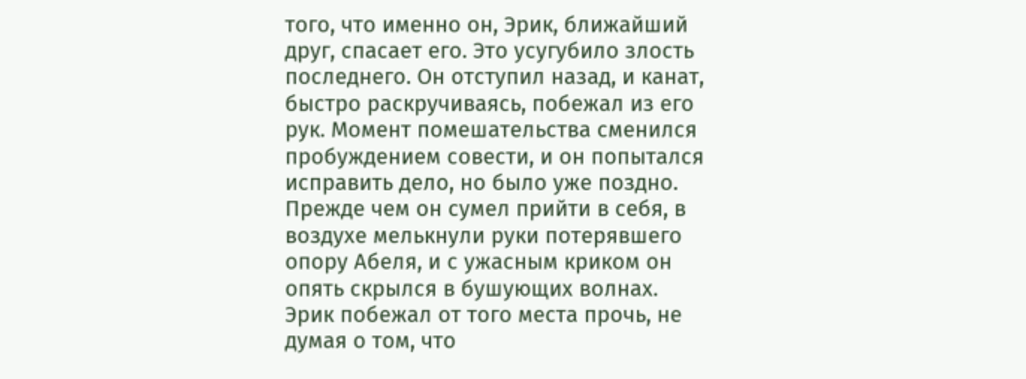того, что именно он, Эрик, ближайший друг, спасает его. Это усугубило злость последнего. Он отступил назад, и канат, быстро раскручиваясь, побежал из его рук. Момент помешательства сменился пробуждением совести, и он попытался исправить дело, но было уже поздно.
Прежде чем он сумел прийти в себя, в воздухе мелькнули руки потерявшего опору Абеля, и с ужасным криком он опять скрылся в бушующих волнах.
Эрик побежал от того места прочь, не думая о том, что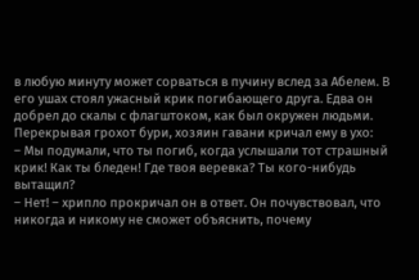в любую минуту может сорваться в пучину вслед за Абелем. В его ушах стоял ужасный крик погибающего друга. Едва он добрел до скалы с флагштоком, как был окружен людьми. Перекрывая грохот бури, хозяин гавани кричал ему в ухо:
– Мы подумали, что ты погиб, когда услышали тот страшный крик! Как ты бледен! Где твоя веревка? Ты кого-нибудь вытащил?
– Нет! – хрипло прокричал он в ответ. Он почувствовал, что никогда и никому не сможет объяснить, почему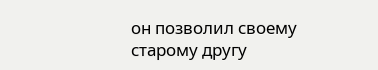он позволил своему старому другу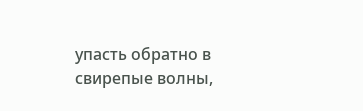упасть обратно в свирепые волны,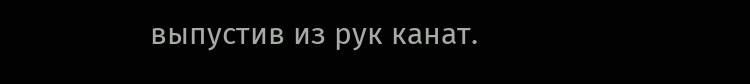выпустив из рук канат.